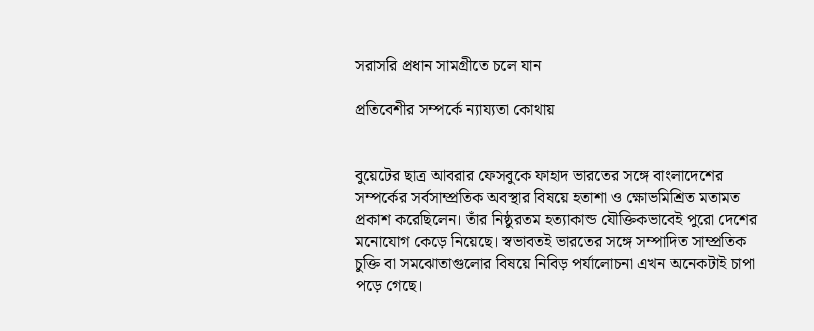সরাসরি প্রধান সামগ্রীতে চলে যান

প্রতিবেশীর সম্পর্কে ন্যায্যতা কোথায়


বুয়েটের ছাত্র আবরার ফেসবুকে ফাহাদ ভারতের সঙ্গে বাংলাদেশের সম্পর্কের সর্বসাম্প্রতিক অবস্থার বিষয়ে হতাশা ও ক্ষোভমিশ্রিত মতামত প্রকাশ করেছিলেন। তাঁর নিষ্ঠুরতম হত্যাকান্ড যৌক্তিকভাবেই পুরো দেশের মনোযোগ কেড়ে নিয়েছে। স্বভাবতই ভারতের সঙ্গে সম্পাদিত সাম্প্রতিক চুক্তি বা সমঝোতাগুলোর বিষয়ে নিবিড় পর্যালোচনা এখন অনেকটাই চাপা পড়ে গেছে।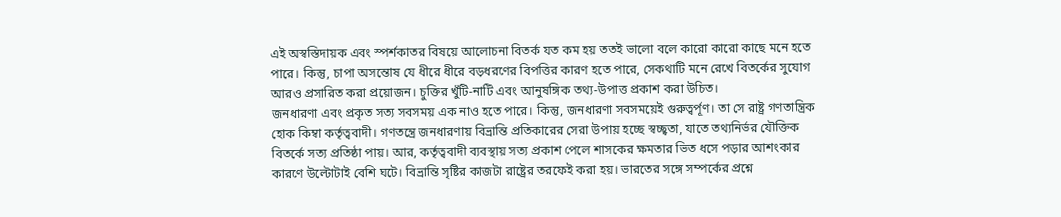এই অস্বস্তিদায়ক এবং স্পর্শকাতর বিষয়ে আলোচনা বিতর্ক যত কম হয় ততই ভালো বলে কারো কারো কাছে মনে হতে পারে। কিন্তু, চাপা অসন্তোষ যে ধীরে ধীরে বড়ধরণের বিপত্তির কারণ হতে পারে, সেকথাটি মনে রেখে বিতর্কের সুযোগ আরও প্রসারিত করা প্রয়োজন। চুক্তির খুঁটি-নাটি এবং আনুষঙ্গিক তথ্য-উপাত্ত প্রকাশ করা উচিত।
জনধারণা এবং প্রকৃত সত্য সবসময় এক নাও হতে পারে। কিন্তু, জনধারণা সবসময়েই গুরুত্বর্পূণ। তা সে রাষ্ট্র গণতান্ত্রিক হোক কিম্বা কর্তৃত্ববাদী। গণতন্ত্রে জনধারণায় বিভ্রান্তি প্রতিকারের সেরা উপায় হচ্ছে স্বচ্ছ্বতা, যাতে তথ্যনির্ভর যৌক্তিক বিতর্কে সত্য প্রতিষ্ঠা পায়। আর, কর্তৃত্ববাদী ব্যবস্থায় সত্য প্রকাশ পেলে শাসকের ক্ষমতার ভিত ধসে পড়ার আশংকার কারণে উল্টোটাই বেশি ঘটে। বিভ্রান্তি সৃষ্টির কাজটা রাষ্ট্রের তরফেই করা হয়। ভারতের সঙ্গে সম্পর্কের প্রশ্নে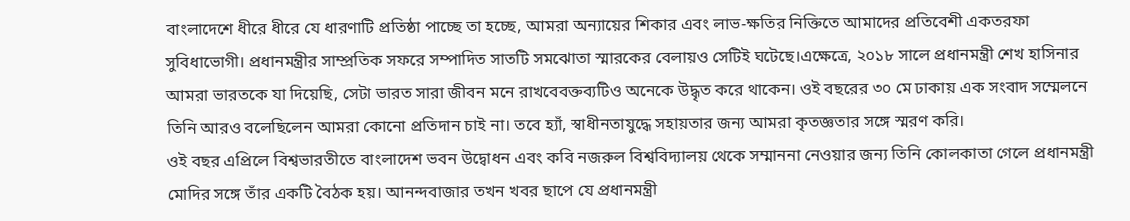বাংলাদেশে ধীরে ধীরে যে ধারণাটি প্রতিষ্ঠা পাচ্ছে তা হচ্ছে, আমরা অন্যায়ের শিকার এবং লাভ-ক্ষতির নিক্তিতে আমাদের প্রতিবেশী একতরফা সুবিধাভোগী। প্রধানমন্ত্রীর সাম্প্রতিক সফরে সম্পাদিত সাতটি সমঝোতা স্মারকের বেলায়ও সেটিই ঘটেছে।এক্ষেত্রে, ২০১৮ সালে প্রধানমন্ত্রী শেখ হাসিনার আমরা ভারতকে যা দিয়েছি, সেটা ভারত সারা জীবন মনে রাখবেবক্তব্যটিও অনেকে উদ্ধৃত করে থাকেন। ওই বছরের ৩০ মে ঢাকায় এক সংবাদ সম্মেলনে তিনি আরও বলেছিলেন আমরা কোনো প্রতিদান চাই না। তবে হ্যাঁ, স্বাধীনতাযুদ্ধে সহায়তার জন্য আমরা কৃতজ্ঞতার সঙ্গে স্মরণ করি।
ওই বছর এপ্রিলে বিশ্বভারতীতে বাংলাদেশ ভবন উদ্বোধন এবং কবি নজরুল বিশ্ববিদ্যালয় থেকে সম্মাননা নেওয়ার জন্য তিনি কোলকাতা গেলে প্রধানমন্ত্রী মোদির সঙ্গে তাঁর একটি বৈঠক হয়। আনন্দবাজার তখন খবর ছাপে যে প্রধানমন্ত্রী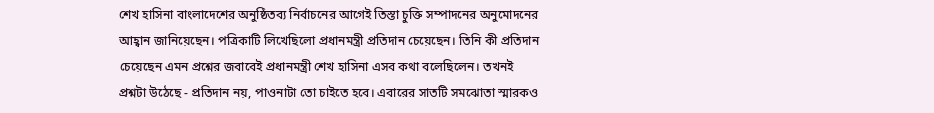শেখ হাসিনা বাংলাদেশের অনুষ্ঠিতব্য নির্বাচনের আগেই তিস্তা চুক্তি সম্পাদনের অনুমোদনের আহ্বান জানিয়েছেন। পত্রিকাটি লিখেছিলো প্রধানমন্ত্রী প্রতিদান চেয়েছেন। তিনি কী প্রতিদান চেয়েছেন এমন প্রশ্নের জবাবেই প্রধানমন্ত্রী শেখ হাসিনা এসব কথা বলেছিলেন। তখনই প্রশ্নটা উঠেছে - প্রতিদান নয়, পাওনাটা তো চাইতে হবে। এবারের সাতটি সমঝোতা স্মারকও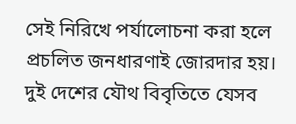সেই নিরিখে পর্যালোচনা করা হলে প্রচলিত জনধারণাই জোরদার হয়।
দুই দেশের যৌথ বিবৃতিতে যেসব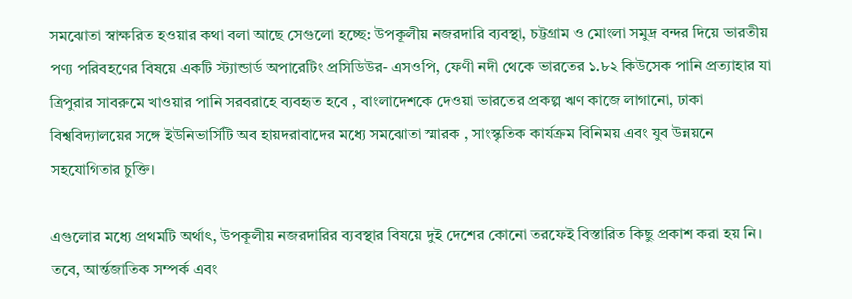সমঝোতা স্বাক্ষরিত হওয়ার কথা বলা আছে সেগুলো হচ্ছে: উপকূলীয় নজরদারি ব্যবস্থা, চট্টগ্রাম ও মোংলা সমুদ্র বন্দর দিয়ে ভারতীয় পণ্য পরিবহণের বিষয়ে একটি স্ট্যান্ডার্ড অপারেটিং প্রসিডিউর- এসওপি, ফেণী নদী থেকে ভারতের ১.৮২ কিউসেক পানি প্রত্যাহার যা ত্রিপুরার সাবরুমে খাওয়ার পানি সরবরাহে ব্যবহৃত হবে , বাংলাদেশকে দেওয়া ভারতের প্রকল্প ঋণ কাজে লাগানো, ঢাকা বিশ্ববিদ্যালয়ের সঙ্গে ইউনিভার্সিটি অব হায়দরাবাদের মধ্যে সমঝোতা স্মারক , সাংস্কৃতিক কার্যক্রম বিনিময় এবং যুব উন্নয়নে সহযোগিতার চুক্তি।

এগুলোর মধ্যে প্রথমটি অর্থাৎ, উপকূলীয় নজরদারির ব্যবস্থার বিষয়ে দুই দেশের কোনো তরফেই বিস্তারিত কিছু প্রকাশ করা হয় নি। তবে, আর্ন্তজাতিক সম্পর্ক এবং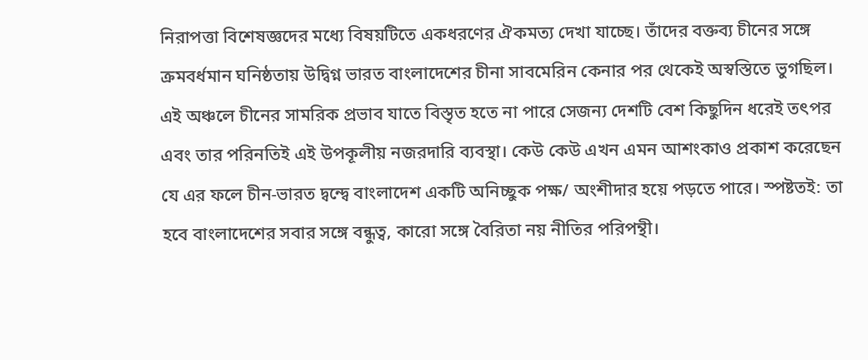নিরাপত্তা বিশেষজ্ঞদের মধ্যে বিষয়টিতে একধরণের ঐকমত্য দেখা যাচ্ছে। তাঁদের বক্তব্য চীনের সঙ্গে ক্রমবর্ধমান ঘনিষ্ঠতায় উদ্বিগ্ন ভারত বাংলাদেশের চীনা সাবমেরিন কেনার পর থেকেই অস্বস্তিতে ভুগছিল। এই অঞ্চলে চীনের সামরিক প্রভাব যাতে বিস্তৃত হতে না পারে সেজন্য দেশটি বেশ কিছুদিন ধরেই তৎপর এবং তার পরিনতিই এই উপকূলীয় নজরদারি ব্যবস্থা। কেউ কেউ এখন এমন আশংকাও প্রকাশ করেছেন যে এর ফলে চীন-ভারত দ্বন্দ্বে বাংলাদেশ একটি অনিচ্ছুক পক্ষ/ অংশীদার হয়ে পড়তে পারে। স্পষ্টতই: তা হবে বাংলাদেশের সবার সঙ্গে বন্ধুত্ব, কারো সঙ্গে বৈরিতা নয় নীতির পরিপন্থী।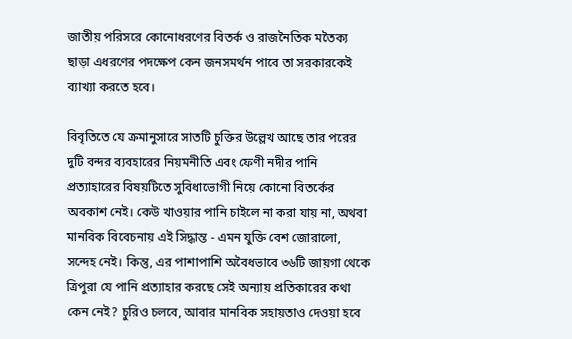জাতীয় পরিসরে কোনোধরণের বিতর্ক ও রাজনৈতিক মতৈক্য ছাড়া এধরণের পদক্ষেপ কেন জনসমর্থন পাবে তা সরকারকেই ব্যাখ্যা করতে হবে।

বিবৃতিতে যে ক্রমানুসারে সাতটি চুক্তির উল্লেখ আছে তার পরের দুটি বন্দর ব্যবহারের নিয়মনীতি এবং ফেণী নদীর পানি প্রত্যাহারের বিষয়টিতে সুবিধাভোগী নিয়ে কোনো বিতর্কের অবকাশ নেই। কেউ খাওয়ার পানি চাইলে না করা যায় না, অথবা মানবিক বিবেচনায় এই সিদ্ধান্ত - এমন যুক্তি বেশ জোরালো, সন্দেহ নেই। কিন্তু, এর পাশাপাশি অবৈধভাবে ৩৬টি জায়গা থেকে ত্রিপুরা যে পানি প্রত্যাহার করছে সেই অন্যায় প্রতিকারের কথা কেন নেই? চুরিও চলবে, আবার মানবিক সহায়তাও দেওয়া হবে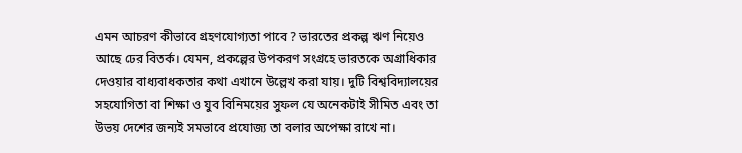এমন আচরণ কীভাবে গ্রহণযোগ্যতা পাবে ? ভারতের প্রকল্প ঋণ নিয়েও আছে ঢের বিতর্ক। যেমন, প্রকল্পের উপকরণ সংগ্রহে ভারতকে অগ্রাধিকার দেওয়ার বাধ্যবাধকতার কথা এখানে উল্লেখ করা যায়। দুটি বিশ্ববিদ্যালয়ের সহযোগিতা বা শিক্ষা ও যুব বিনিময়ের সুফল যে অনেকটাই সীমিত এবং তা উভয় দেশের জন্যই সমভাবে প্রযোজ্য তা বলার অপেক্ষা রাখে না।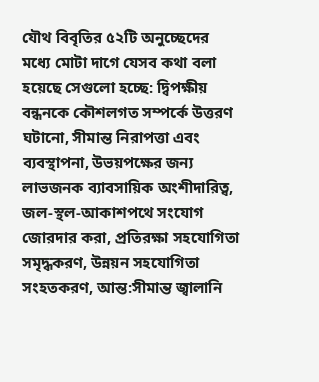যৌথ বিবৃতির ৫২টি অনুচ্ছেদের মধ্যে মোটা দাগে যেসব কথা বলা হয়েছে সেগুলো হচ্ছে: দ্বিপক্ষীয় বন্ধনকে কৌশলগত সম্পর্কে উত্তরণ ঘটানো, সীমান্ত নিরাপত্তা এবং ব্যবস্থাপনা, উভয়পক্ষের জন্য লাভজনক ব্যাবসায়িক অংশীদারিত্ব, জল-স্থল-আকাশপথে সংযোগ জোরদার করা, প্রতিরক্ষা সহযোগিতা সমৃদ্ধকরণ, উন্নয়ন সহযোগিতা সংহতকরণ, আন্ত:সীমান্ত জ্বালানি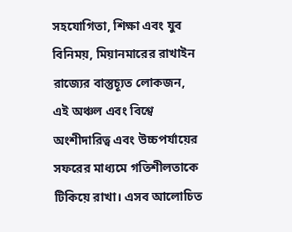সহযোগিতা, শিক্ষা এবং যুব বিনিময়, মিয়ানমারের রাখাইন রাজ্যের বাস্তুচ্যূত লোকজন, এই অঞ্চল এবং বিশ্বে অংশীদারিত্ব এবং উচ্চপর্যায়ের সফরের মাধ্যমে গতিশীলতাকে টিকিয়ে রাখা। এসব আলোচিত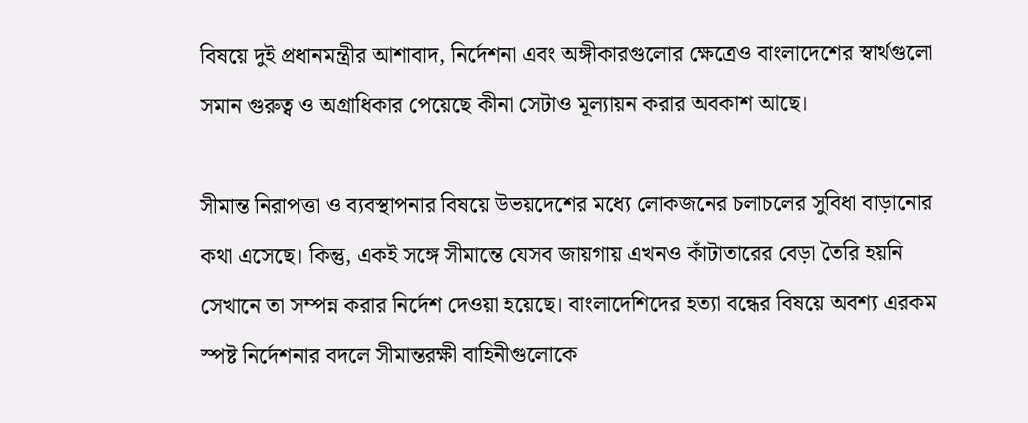বিষয়ে দুই প্রধানমন্ত্রীর আশাবাদ, নির্দেশনা এবং অঙ্গীকারগুলোর ক্ষেত্রেও বাংলাদেশের স্বার্থগুলো সমান গুরুত্ব ও অগ্রাধিকার পেয়েছে কীনা সেটাও মূল্যায়ন করার অবকাশ আছে।

সীমান্ত নিরাপত্তা ও ব্যবস্থাপনার বিষয়ে উভয়দেশের মধ্যে লোকজনের চলাচলের সুবিধা বাড়ানোর কথা এসেছে। কিন্তু, একই সঙ্গে সীমান্তে যেসব জায়গায় এখনও কাঁটাতারের বেড়া তৈরি হয়নি সেখানে তা সম্পন্ন করার নির্দেশ দেওয়া হয়েছে। বাংলাদেশিদের হত্যা বন্ধের বিষয়ে অবশ্য এরকম স্পষ্ট নির্দেশনার বদলে সীমান্তরক্ষী বাহিনীগুলোকে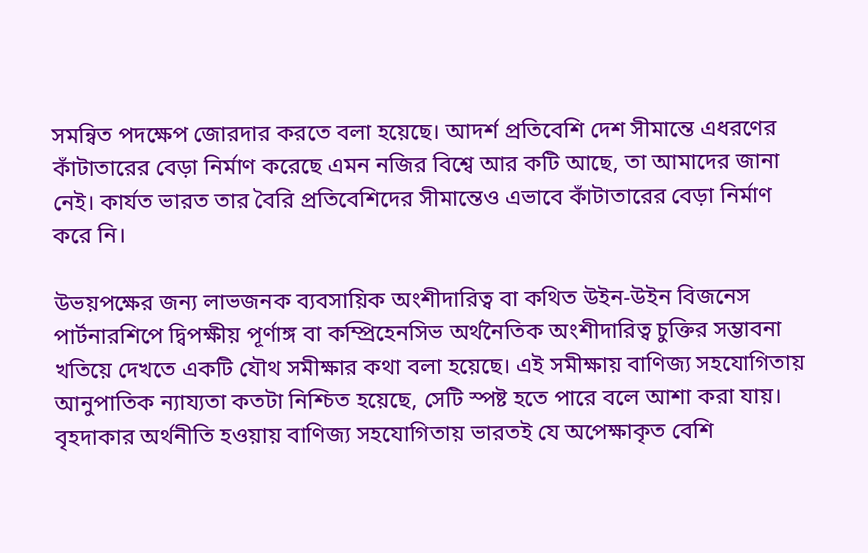সমন্বিত পদক্ষেপ জোরদার করতে বলা হয়েছে। আদর্শ প্রতিবেশি দেশ সীমান্তে এধরণের কাঁটাতারের বেড়া নির্মাণ করেছে এমন নজির বিশ্বে আর কটি আছে, তা আমাদের জানা নেই। কার্যত ভারত তার বৈরি প্রতিবেশিদের সীমান্তেও এভাবে কাঁটাতারের বেড়া নির্মাণ করে নি।

উভয়পক্ষের জন্য লাভজনক ব্যবসায়িক অংশীদারিত্ব বা কথিত উইন-উইন বিজনেস পার্টনারশিপে দ্বিপক্ষীয় পূর্ণাঙ্গ বা কম্প্রিহেনসিভ অর্থনৈতিক অংশীদারিত্ব চুক্তির সম্ভাবনা খতিয়ে দেখতে একটি যৌথ সমীক্ষার কথা বলা হয়েছে। এই সমীক্ষায় বাণিজ্য সহযোগিতায় আনুপাতিক ন্যায্যতা কতটা নিশ্চিত হয়েছে, সেটি স্পষ্ট হতে পারে বলে আশা করা যায়। বৃহদাকার অর্থনীতি হওয়ায় বাণিজ্য সহযোগিতায় ভারতই যে অপেক্ষাকৃত বেশি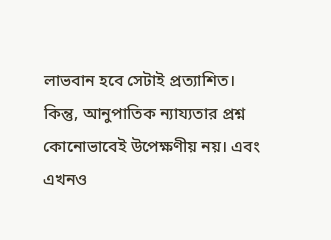লাভবান হবে সেটাই প্রত্যাশিত। কিন্তু, আনুপাতিক ন্যায্যতার প্রশ্ন কোনোভাবেই উপেক্ষণীয় নয়। এবং এখনও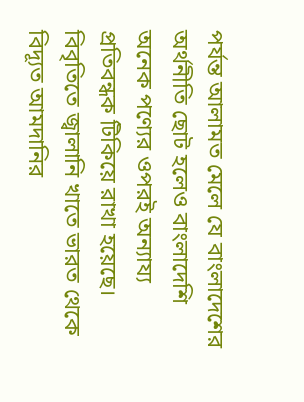পর্যন্ত আলামত মেলে যে বাংলাদেশের অর্থনীতি ছোট হলেও বাংলাদেশি অনেক পণ্যের ওপরই অন্যায্য প্রতিবন্ধক টিকিয়ে রাখা হয়েছে। বিবৃতিতে জ্বালানি খাতে ভারত থেকে বিদ্যূত আমদানির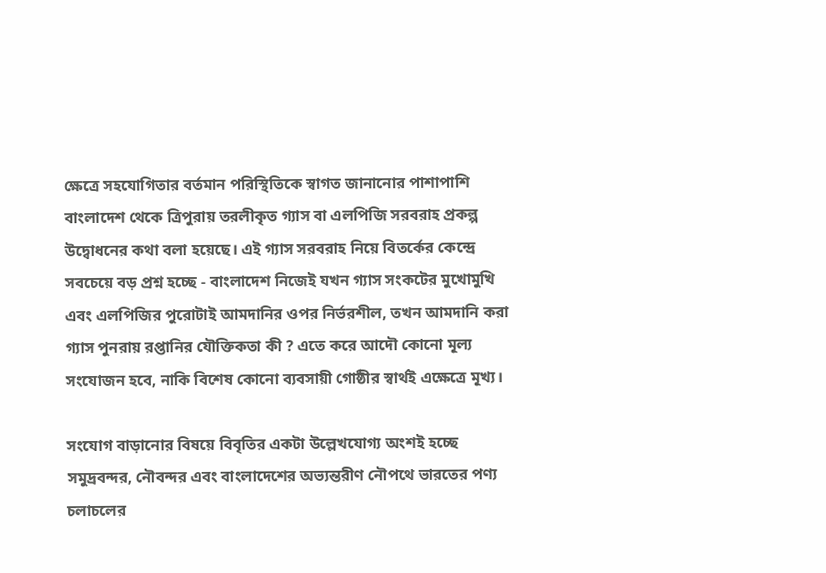ক্ষেত্রে সহযোগিতার বর্তমান পরিস্থিতিকে স্বাগত জানানোর পাশাপাশি বাংলাদেশ থেকে ত্রিপুরায় তরলীকৃত গ্যাস বা এলপিজি সরবরাহ প্রকল্প উদ্বোধনের কথা বলা হয়েছে। এই গ্যাস সরবরাহ নিয়ে বিতর্কের কেন্দ্রে সবচেয়ে বড় প্রশ্ন হচ্ছে - বাংলাদেশ নিজেই যখন গ্যাস সংকটের মুখোমুখি এবং এলপিজির পুরোটাই আমদানির ওপর নির্ভরশীল, তখন আমদানি করা গ্যাস পুনরায় রপ্তানির যৌক্তিকতা কী ? এতে করে আদৌ কোনো মূল্য সংযোজন হবে, নাকি বিশেষ কোনো ব্যবসায়ী গোষ্ঠীর স্বার্থই এক্ষেত্রে মূখ্য।

সংযোগ বাড়ানোর বিষয়ে বিবৃতির একটা উল্লেখযোগ্য অংশই হচ্ছে সমুদ্রবন্দর, নৌবন্দর এবং বাংলাদেশের অভ্যন্তরীণ নৌপথে ভারতের পণ্য চলাচলের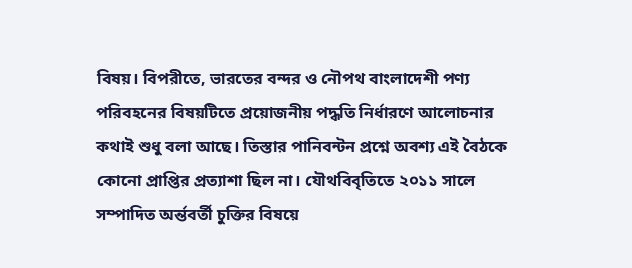বিষয়। বিপরীতে, ভারতের বন্দর ও নৌপথ বাংলাদেশী পণ্য পরিবহনের বিষয়টিতে প্রয়োজনীয় পদ্ধতি নির্ধারণে আলোচনার কথাই শুধু বলা আছে। তিস্তার পানিবন্টন প্রশ্নে অবশ্য এই বৈঠকে কোনো প্রাপ্তির প্রত্যাশা ছিল না। যৌথবিবৃতিতে ২০১১ সালে সম্পাদিত অর্ন্তবর্তী চুক্তির বিষয়ে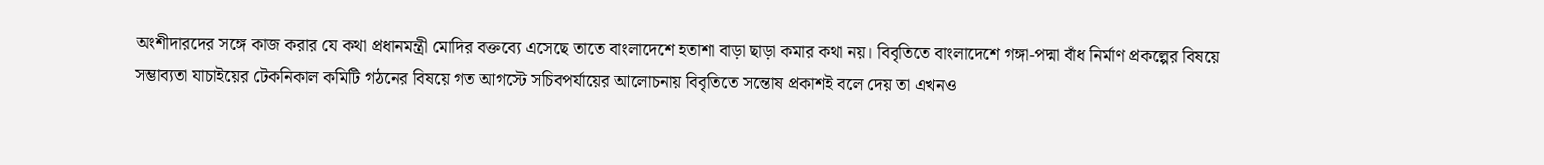অংশীদারদের সঙ্গে কাজ করার যে কথা প্রধানমন্ত্রী মোদির বক্তব্যে এসেছে তাতে বাংলাদেশে হতাশা বাড়া ছাড়া কমার কথা নয়। বিবৃতিতে বাংলাদেশে গঙ্গা-পদ্মা বাঁধ নির্মাণ প্রকল্পের বিষয়ে সম্ভাব্যতা যাচাইয়ের টেকনিকাল কমিটি গঠনের বিষয়ে গত আগস্টে সচিবপর্যায়ের আলোচনায় বিবৃতিতে সন্তোষ প্রকাশই বলে দেয় তা এখনও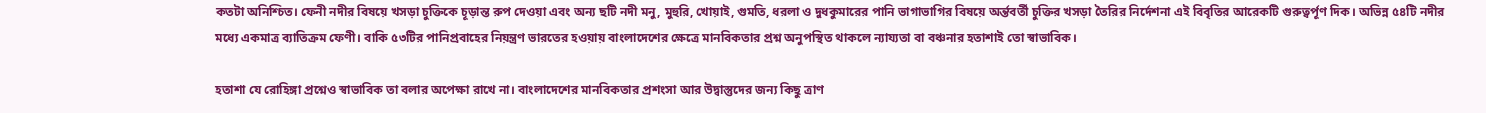কতটা অনিশ্চিত। ফেনী নদীর বিষয়ে খসড়া চুক্তিকে চূড়ান্ত রুপ দেওয়া এবং অন্য ছটি নদী মনু, মুহুরি, খোয়াই, গুমতি, ধরলা ও দুধকুমারের পানি ভাগাভাগির বিষয়ে অর্ন্তবর্তী চুক্তির খসড়া তৈরির নির্দেশনা এই বিবৃতির আরেকটি গুরুত্বর্পূণ দিক। অভিন্ন ৫৪টি নদীর মধ্যে একমাত্র ব্যাতিক্রম ফেণী। বাকি ৫৩টির পানিপ্রবাহের নিয়ন্ত্রণ ভারতের হওয়ায় বাংলাদেশের ক্ষেত্রে মানবিকতার প্রশ্ন অনুপস্থিত থাকলে ন্যায্যতা বা বঞ্চনার হতাশাই তো স্বাভাবিক।

হতাশা যে রোহিঙ্গা প্রশ্নেও স্বাভাবিক তা বলার অপেক্ষা রাখে না। বাংলাদেশের মানবিকতার প্রশংসা আর উদ্বাস্তুদের জন্য কিছু ত্রাণ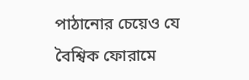পাঠানোর চেয়েও যে বৈশ্বিক ফোরামে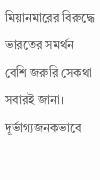মিয়ানমারের বিরুদ্ধে ভারতের সমর্থন বেশি জরুরি সেকথা সবারই জানা। দূর্ভাগ্যজনকভাবে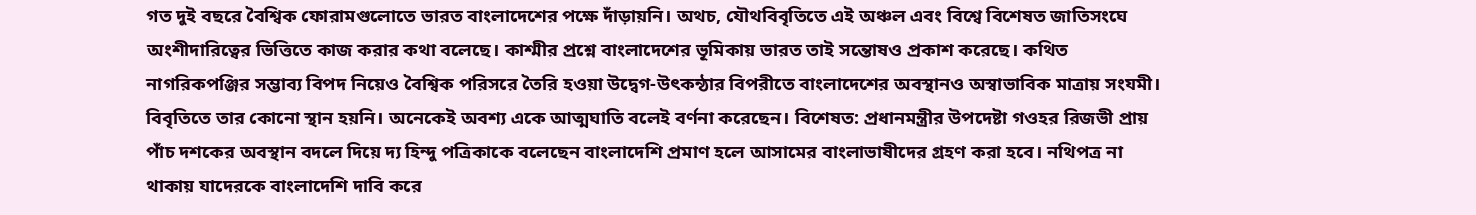গত দুই বছরে বৈশ্বিক ফোরামগুলোতে ভারত বাংলাদেশের পক্ষে দাঁড়ায়নি। অথচ, যৌথবিবৃতিতে এই অঞ্চল এবং বিশ্বে বিশেষত জাতিসংঘে অংশীদারিত্বের ভিত্তিতে কাজ করার কথা বলেছে। কাশ্মীর প্রশ্নে বাংলাদেশের ভূমিকায় ভারত তাই সন্তোষও প্রকাশ করেছে। কথিত নাগরিকপঞ্জির সম্ভাব্য বিপদ নিয়েও বৈশ্বিক পরিসরে তৈরি হওয়া উদ্বেগ-উৎকন্ঠার বিপরীতে বাংলাদেশের অবস্থানও অস্বাভাবিক মাত্রায় সংযমী। বিবৃতিতে তার কোনো স্থান হয়নি। অনেকেই অবশ্য একে আত্মঘাতি বলেই বর্ণনা করেছেন। বিশেষত: প্রধানমন্ত্রীর উপদেষ্টা গওহর রিজভী প্রায় পাঁচ দশকের অবস্থান বদলে দিয়ে দ্য হিন্দু পত্রিকাকে বলেছেন বাংলাদেশি প্রমাণ হলে আসামের বাংলাভাষীদের গ্রহণ করা হবে। নথিপত্র না থাকায় যাদেরকে বাংলাদেশি দাবি করে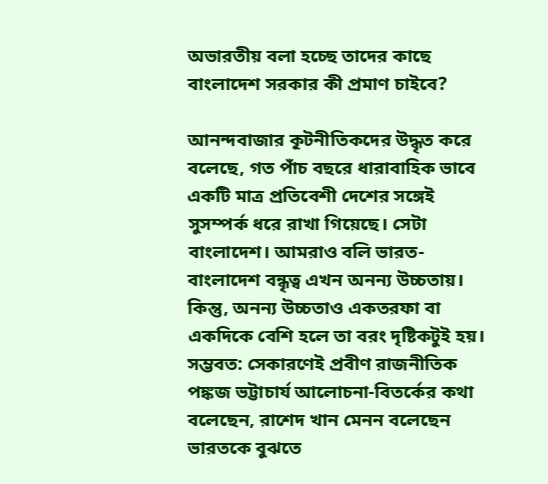অভারতীয় বলা হচ্ছে তাদের কাছে বাংলাদেশ সরকার কী প্রমাণ চাইবে?

আনন্দবাজার কূটনীতিকদের উদ্ধৃত করে বলেছে, গত পাঁচ বছরে ধারাবাহিক ভাবে একটি মাত্র প্রতিবেশী দেশের সঙ্গেই সুসম্পর্ক ধরে রাখা গিয়েছে। সেটা বাংলাদেশ। আমরাও বলি ভারত-বাংলাদেশ বন্ধৃত্ব এখন অনন্য উচ্চতায়। কিন্তু, অনন্য উচ্চতাও একতরফা বা একদিকে বেশি হলে তা বরং দৃষ্টিকটুই হয়। সম্ভবত: সেকারণেই প্রবীণ রাজনীতিক পঙ্কজ ভট্টাচার্য আলোচনা-বিতর্কের কথা বলেছেন, রাশেদ খান মেনন বলেছেন ভারতকে বুঝতে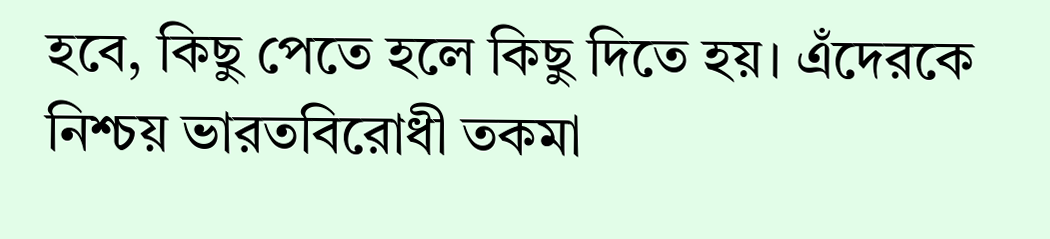হবে, কিছু পেতে হলে কিছু দিতে হয়। এঁদেরকে নিশ্চয় ভারতবিরোধী তকমা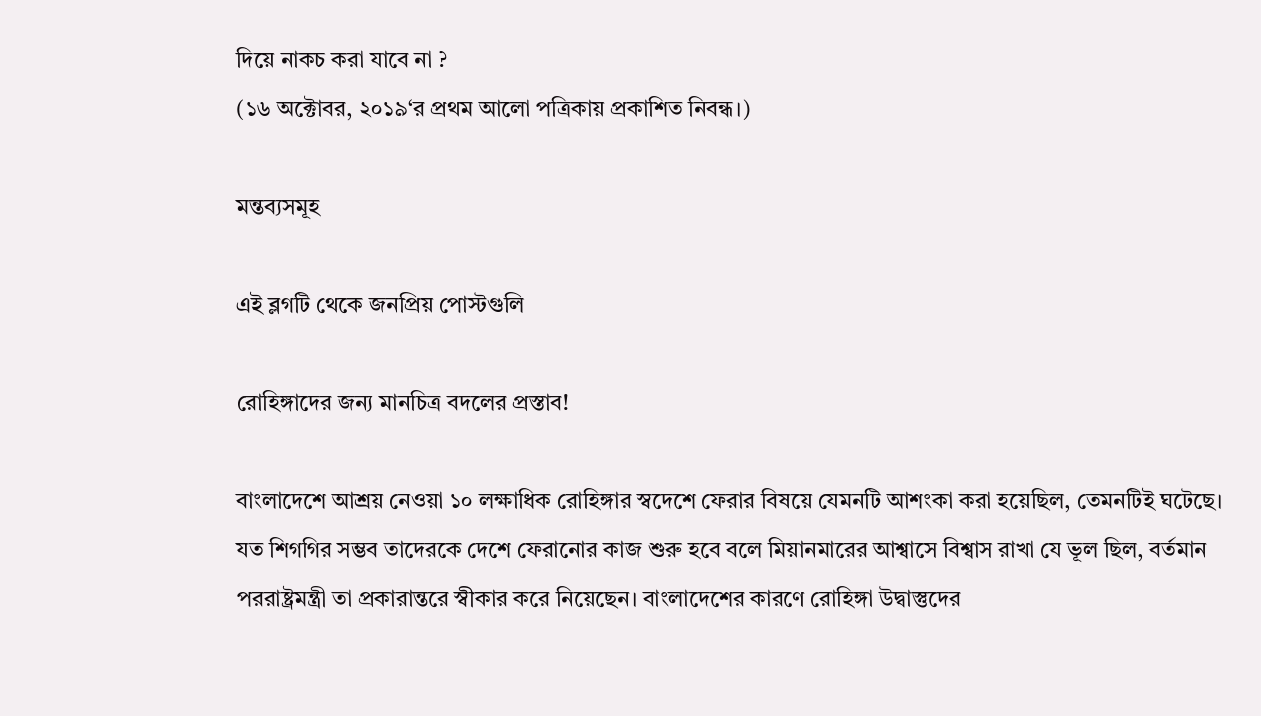দিয়ে নাকচ করা যাবে না ?
(১৬ অক্টোবর, ২০১৯‘র প্রথম আলো পত্রিকায় প্রকাশিত নিবন্ধ।)

মন্তব্যসমূহ

এই ব্লগটি থেকে জনপ্রিয় পোস্টগুলি

রোহিঙ্গাদের জন্য মানচিত্র বদলের প্রস্তাব!

বাংলাদেশে আশ্রয় নেওয়া ১০ লক্ষাধিক রোহিঙ্গার স্বদেশে ফেরার বিষয়ে যেমনটি আশংকা করা হয়েছিল, তেমনটিই ঘটেছে। যত শিগগির সম্ভব তাদেরকে দেশে ফেরানোর কাজ শুরু হবে বলে মিয়ানমারের আশ্বাসে বিশ্বাস রাখা যে ভূল ছিল, বর্তমান পররাষ্ট্রমন্ত্রী তা প্রকারান্তরে স্বীকার করে নিয়েছেন। বাংলাদেশের কারণে রোহিঙ্গা উদ্বাস্তুদের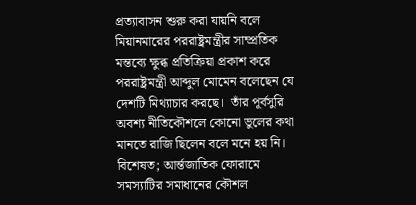প্রত্যাবাসন শুরু করা যায়নি বলে মিয়ানমারের পররাষ্ট্রমন্ত্রীর সাম্প্রতিক মন্তব্যে ক্ষুব্ধ প্রতিক্রিয়া প্রকাশ করে পররাষ্ট্রমন্ত্রী আব্দুল মোমেন বলেছেন যে দেশটি মিথ্যাচার করছে।  তাঁর পূর্বসুরি অবশ্য নীতিকৌশলে কোনো ভুলের কথা মানতে রাজি ছিলেন বলে মনে হয় নি। বিশেষত; আর্ন্তজাতিক ফোরামে সমস্যাটির সমাধানের কৌশল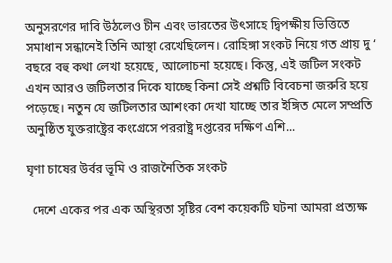অনুসরণের দাবি উঠলেও চীন এবং ভারতের উৎসাহে দ্বিপক্ষীয় ভিত্তিতে সমাধান সন্ধানেই তিনি আস্থা রেখেছিলেন। রোহিঙ্গা সংকট নিয়ে গত প্রায় দু ‘ বছরে বহু কথা লেখা হয়েছে, আলোচনা হয়েছে। কিন্তু, এই জটিল সংকট এখন আরও জটিলতার দিকে যাচ্ছে কিনা সেই প্রশ্নটি বিবেচনা জরুরি হয়ে পড়েছে। নতুন যে জটিলতার আশংকা দেখা যাচ্ছে তার ইঙ্গিত মেলে সম্প্রতি অনুষ্ঠিত যুক্তরাষ্ট্রের কংগ্রেসে পররাষ্ট্র দপ্তরের দক্ষিণ এশি...

ঘৃণা চাষের উর্বর ভূমি ও রাজনৈতিক সংকট

  দেশে একের পর এক অস্থিরতা সৃষ্টির বেশ কয়েকটি ঘটনা আমরা প্রত্যক্ষ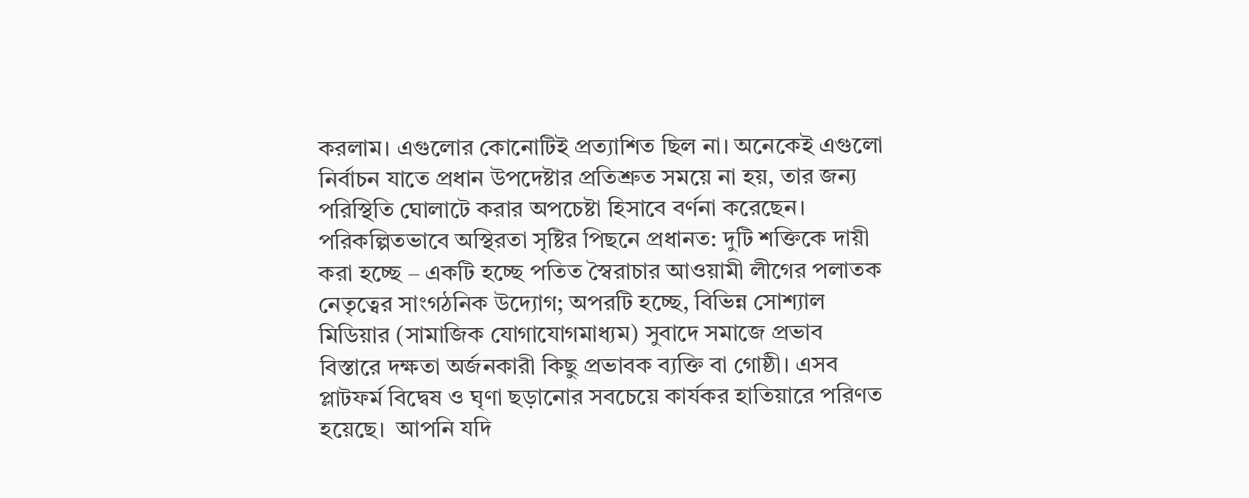করলাম। এগুলোর কোনোটিই প্রত্যাশিত ছিল না। অনেকেই এগুলো নির্বাচন যাতে প্রধান উপদেষ্টার প্রতিশ্রুত সময়ে না হয়, তার জন্য পরিস্থিতি ঘোলাটে করার অপচেষ্টা হিসাবে বর্ণনা করেছেন। পরিকল্পিতভাবে অস্থিরতা সৃষ্টির পিছনে প্রধানত: দুটি শক্তিকে দায়ী করা হচ্ছে – একটি হচ্ছে পতিত স্বৈরাচার আওয়ামী লীগের পলাতক নেতৃত্বের সাংগঠনিক উদ্যোগ; অপরটি হচ্ছে, বিভিন্ন সোশ্যাল মিডিয়ার (সামাজিক যোগাযোগমাধ্যম) সুবাদে সমাজে প্রভাব বিস্তারে দক্ষতা অর্জনকারী কিছু প্রভাবক ব্যক্তি বা গোষ্ঠী। এসব প্লাটফর্ম বিদ্বেষ ও ঘৃণা ছড়ানোর সবচেয়ে কার্যকর হাতিয়ারে পরিণত হয়েছে।  আপনি যদি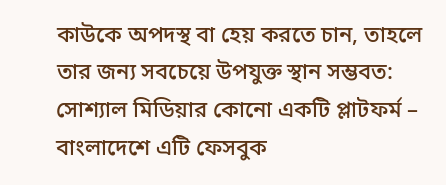কাউকে অপদস্থ বা হেয় করতে চান, তাহলে তার জন্য সবচেয়ে উপযুক্ত স্থান সম্ভবত:  সোশ্যাল মিডিয়ার কোনো একটি প্লাটফর্ম – বাংলাদেশে এটি ফেসবুক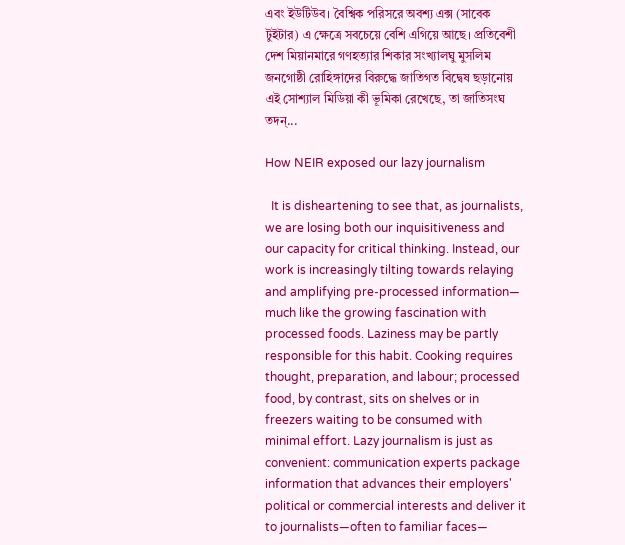এবং ইউটিউব। বৈশ্বিক পরিসরে অবশ্য এক্স (সাবেক টুইটার) এ ক্ষেত্রে সবচেয়ে বেশি এগিয়ে আছে। প্রতিবেশী দেশ মিয়ানমারে গণহত্যার শিকার সংখ্যালঘু মুসলিম জনগোষ্ঠী রোহিঙ্গাদের বিরুদ্ধে জাতিগত বিদ্বেষ ছড়ানোয় এই সোশ্যাল মিডিয়া কী ভূমিকা রেখেছে, তা জাতিসংঘ তদন্...

How NEIR exposed our lazy journalism

  It is disheartening to see that, as journalists, we are losing both our inquisitiveness and our capacity for critical thinking. Instead, our work is increasingly tilting towards relaying and amplifying pre-processed information— much like the growing fascination with processed foods. Laziness may be partly responsible for this habit. Cooking requires thought, preparation, and labour; processed food, by contrast, sits on shelves or in freezers waiting to be consumed with minimal effort. Lazy journalism is just as convenient: communication experts package information that advances their employers' political or commercial interests and deliver it to journalists—often to familiar faces—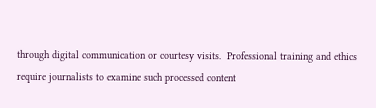through digital communication or courtesy visits.  Professional training and ethics require journalists to examine such processed content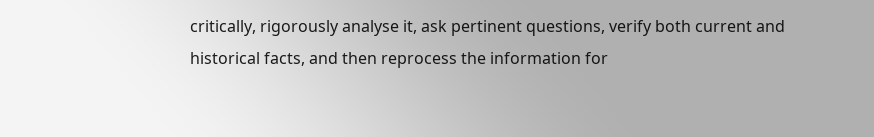critically, rigorously analyse it, ask pertinent questions, verify both current and historical facts, and then reprocess the information for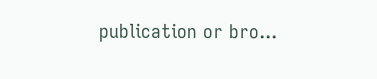publication or bro...